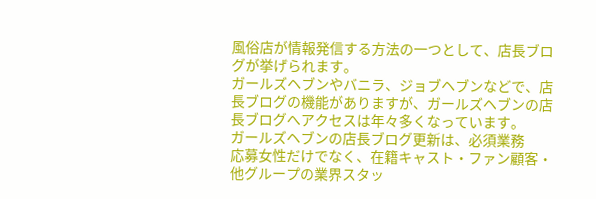風俗店が情報発信する方法の一つとして、店長ブログが挙げられます。
ガールズヘブンやバニラ、ジョブヘブンなどで、店長ブログの機能がありますが、ガールズヘブンの店長ブログへアクセスは年々多くなっています。
ガールズヘブンの店長ブログ更新は、必須業務
応募女性だけでなく、在籍キャスト・ファン顧客・他グループの業界スタッ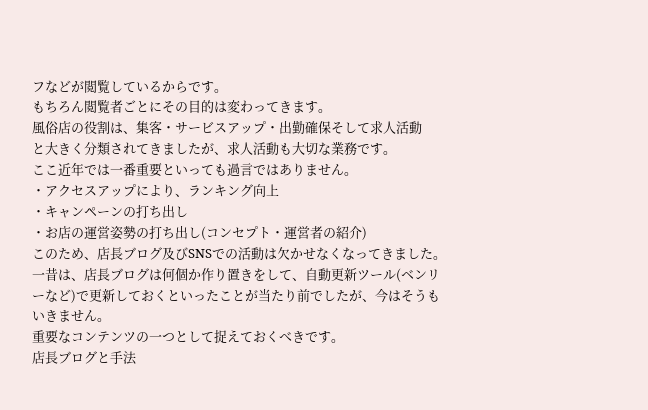フなどが閲覧しているからです。
もちろん閲覧者ごとにその目的は変わってきます。
風俗店の役割は、集客・サービスアップ・出勤確保そして求人活動
と大きく分類されてきましたが、求人活動も大切な業務です。
ここ近年では一番重要といっても過言ではありません。
・アクセスアップにより、ランキング向上
・キャンペーンの打ち出し
・お店の運営姿勢の打ち出し(コンセプト・運営者の紹介)
このため、店長ブログ及びSNSでの活動は欠かせなくなってきました。
一昔は、店長ブログは何個か作り置きをして、自動更新ツール(ベンリーなど)で更新しておくといったことが当たり前でしたが、今はそうもいきません。
重要なコンテンツの一つとして捉えておくべきです。
店長ブログと手法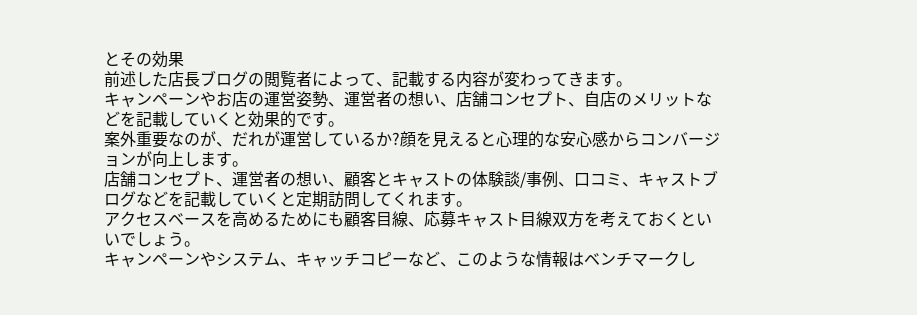とその効果
前述した店長ブログの閲覧者によって、記載する内容が変わってきます。
キャンペーンやお店の運営姿勢、運営者の想い、店舗コンセプト、自店のメリットなどを記載していくと効果的です。
案外重要なのが、だれが運営しているか?顔を見えると心理的な安心感からコンバージョンが向上します。
店舗コンセプト、運営者の想い、顧客とキャストの体験談/事例、口コミ、キャストブログなどを記載していくと定期訪問してくれます。
アクセスベースを高めるためにも顧客目線、応募キャスト目線双方を考えておくといいでしょう。
キャンペーンやシステム、キャッチコピーなど、このような情報はベンチマークし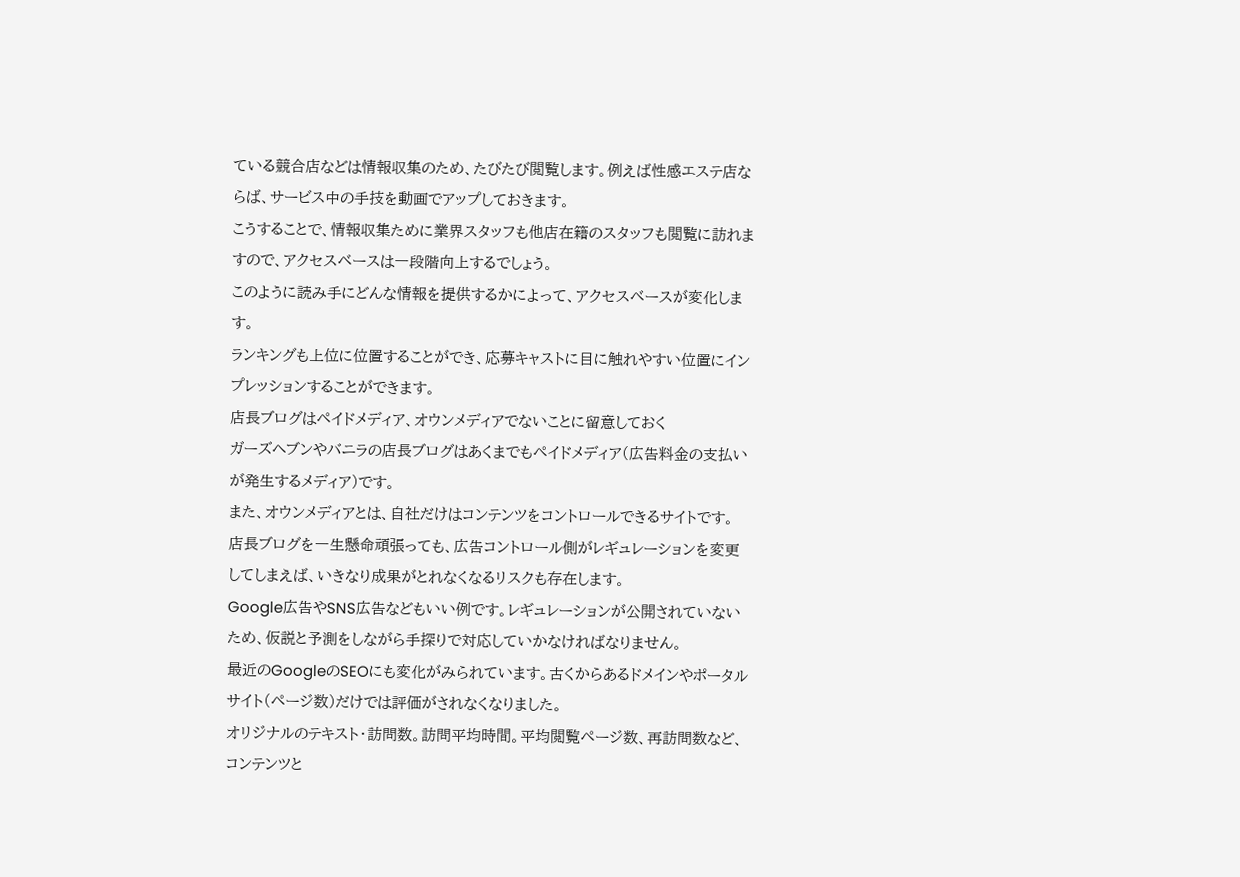ている競合店などは情報収集のため、たびたび閲覧します。例えば性感エステ店ならば、サービス中の手技を動画でアップしておきます。
こうすることで、情報収集ために業界スタッフも他店在籍のスタッフも閲覧に訪れますので、アクセスベースは一段階向上するでしょう。
このように読み手にどんな情報を提供するかによって、アクセスベースが変化します。
ランキングも上位に位置することができ、応募キャストに目に触れやすい位置にインプレッションすることができます。
店長ブログはペイドメディア、オウンメディアでないことに留意しておく
ガーズヘブンやバニラの店長ブログはあくまでもペイドメディア(広告料金の支払いが発生するメディア)です。
また、オウンメディアとは、自社だけはコンテンツをコントロールできるサイトです。
店長ブログを一生懸命頑張っても、広告コントロール側がレギュレーションを変更してしまえば、いきなり成果がとれなくなるリスクも存在します。
Google広告やSNS広告などもいい例です。レギュレーションが公開されていないため、仮説と予測をしながら手探りで対応していかなければなりません。
最近のGoogleのSEOにも変化がみられています。古くからあるドメインやポータルサイト(ページ数)だけでは評価がされなくなりました。
オリジナルのテキスト・訪問数。訪問平均時間。平均閲覧ページ数、再訪問数など、コンテンツと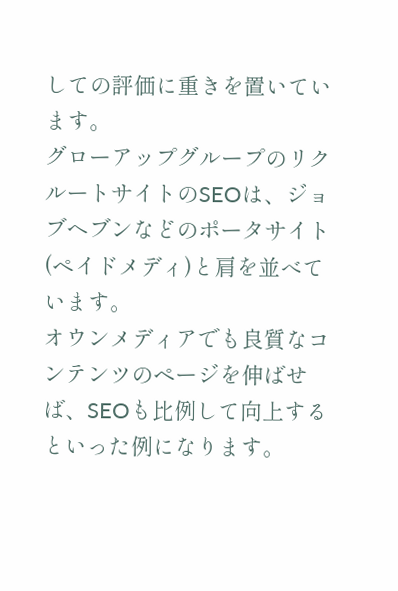しての評価に重きを置いています。
グローアップグループのリクルートサイトのSEOは、ジョブヘブンなどのポータサイト(ペイドメディ)と肩を並べています。
オウンメディアでも良質なコンテンツのページを伸ばせば、SEOも比例して向上するといった例になります。